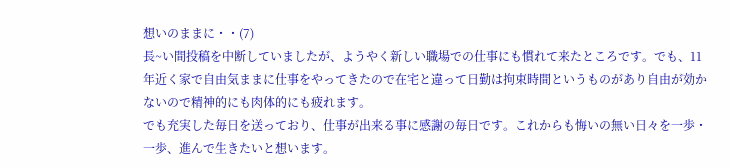想いのままに・・(7)
長~い間投稿を中断していましたが、ようやく新しい職場での仕事にも慣れて来たところです。でも、11年近く家で自由気ままに仕事をやってきたので在宅と違って日勤は拘束時間というものがあり自由が効かないので精神的にも肉体的にも疲れます。
でも充実した毎日を送っており、仕事が出来る事に感謝の毎日です。これからも悔いの無い日々を一歩・一歩、進んで生きたいと想います。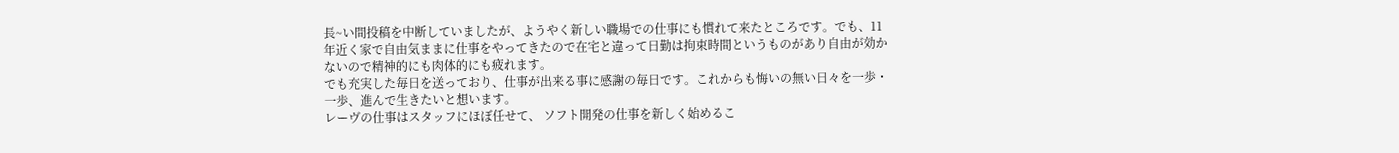長~い間投稿を中断していましたが、ようやく新しい職場での仕事にも慣れて来たところです。でも、11年近く家で自由気ままに仕事をやってきたので在宅と違って日勤は拘束時間というものがあり自由が効かないので精神的にも肉体的にも疲れます。
でも充実した毎日を送っており、仕事が出来る事に感謝の毎日です。これからも悔いの無い日々を一歩・一歩、進んで生きたいと想います。
レーヴの仕事はスタッフにほぼ任せて、 ソフト開発の仕事を新しく始めるこ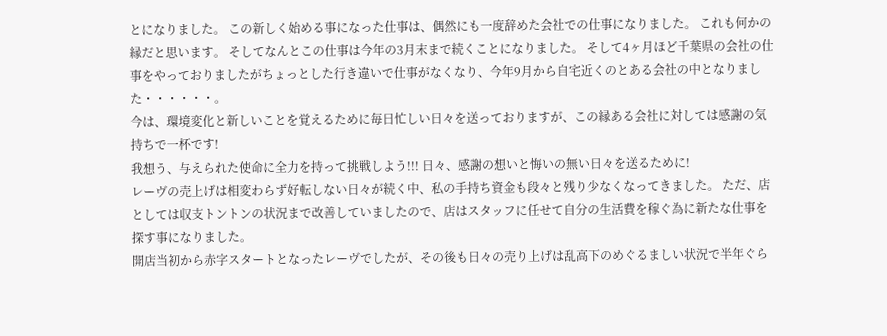とになりました。 この新しく始める事になった仕事は、偶然にも一度辞めた会社での仕事になりました。 これも何かの縁だと思います。 そしてなんとこの仕事は今年の3月末まで続くことになりました。 そして4ヶ月ほど千葉県の会社の仕事をやっておりましたがちょっとした行き違いで仕事がなくなり、今年9月から自宅近くのとある会社の中となりました・・・・・・。
今は、環境変化と新しいことを覚えるために毎日忙しい日々を送っておりますが、この縁ある会社に対しては感謝の気持ちで一杯です!
我想う、与えられた使命に全力を持って挑戦しよう!!! 日々、感謝の想いと悔いの無い日々を送るために!
レーヴの売上げは相変わらず好転しない日々が続く中、私の手持ち資金も段々と残り少なくなってきました。 ただ、店としては収支トントンの状況まで改善していましたので、店はスタッフに任せて自分の生活費を稼ぐ為に新たな仕事を探す事になりました。
開店当初から赤字スタートとなったレーヴでしたが、その後も日々の売り上げは乱高下のめぐるましい状況で半年ぐら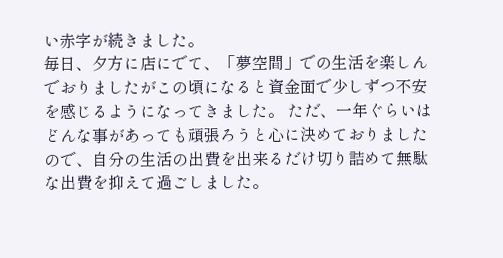い赤字が続きました。
毎日、夕方に店にでて、「夢空間」での生活を楽しんでおりましたがこの頃になると資金面で少しずつ不安を感じるようになってきました。 ただ、一年ぐらいはどんな事があっても頑張ろうと心に決めておりましたので、自分の生活の出費を出来るだけ切り詰めて無駄な出費を抑えて過ごしました。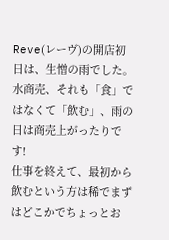Reve(レーヴ)の開店初日は、生憎の雨でした。 水商売、それも「食」ではなくて「飲む」、雨の日は商売上がったりです!
仕事を終えて、最初から飲むという方は稀でまずはどこかでちょっとお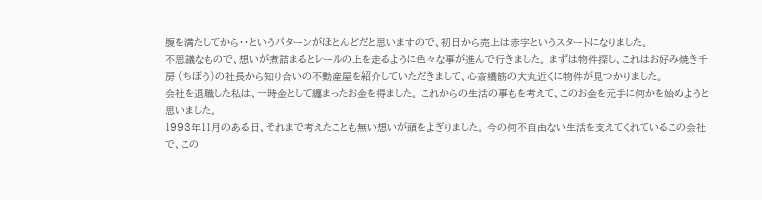腹を満たしてから・・というパターンがほとんどだと思いますので、初日から売上は赤字というスタートになりました。
不思議なもので、想いが煮詰まるとレールの上を走るように色々な事が進んで行きました。 まずは物件探し、これはお好み焼き千房 (ちぼう)の社長から知り合いの不動産屋を紹介していただきまして、心斎橋筋の大丸近くに物件が見つかりました。
会社を退職した私は、一時金として纏まったお金を得ました。 これからの生活の事もを考えて、このお金を元手に何かを始めようと思いました。
1993年11月のある日、それまで考えたことも無い想いが頭をよぎりました。 今の何不自由ない生活を支えてくれているこの会社で、この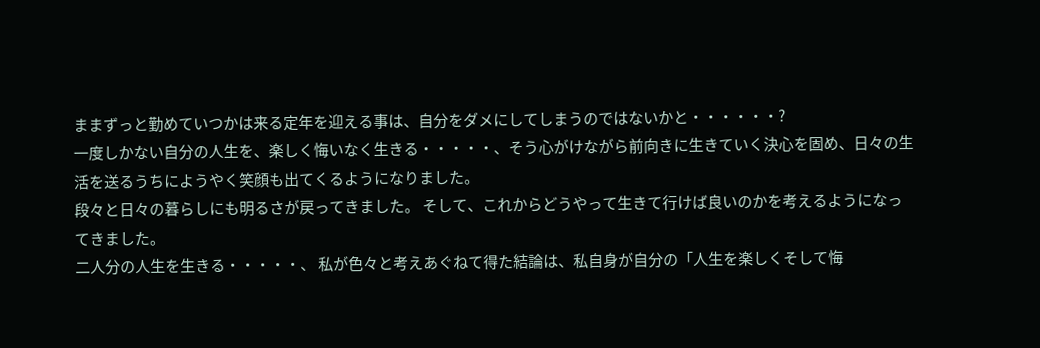ままずっと勤めていつかは来る定年を迎える事は、自分をダメにしてしまうのではないかと・・・・・・?
一度しかない自分の人生を、楽しく悔いなく生きる・・・・・、そう心がけながら前向きに生きていく決心を固め、日々の生活を送るうちにようやく笑顔も出てくるようになりました。
段々と日々の暮らしにも明るさが戻ってきました。 そして、これからどうやって生きて行けば良いのかを考えるようになってきました。
二人分の人生を生きる・・・・・、 私が色々と考えあぐねて得た結論は、私自身が自分の「人生を楽しくそして悔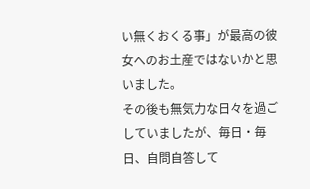い無くおくる事」が最高の彼女へのお土産ではないかと思いました。
その後も無気力な日々を過ごしていましたが、毎日・毎日、自問自答して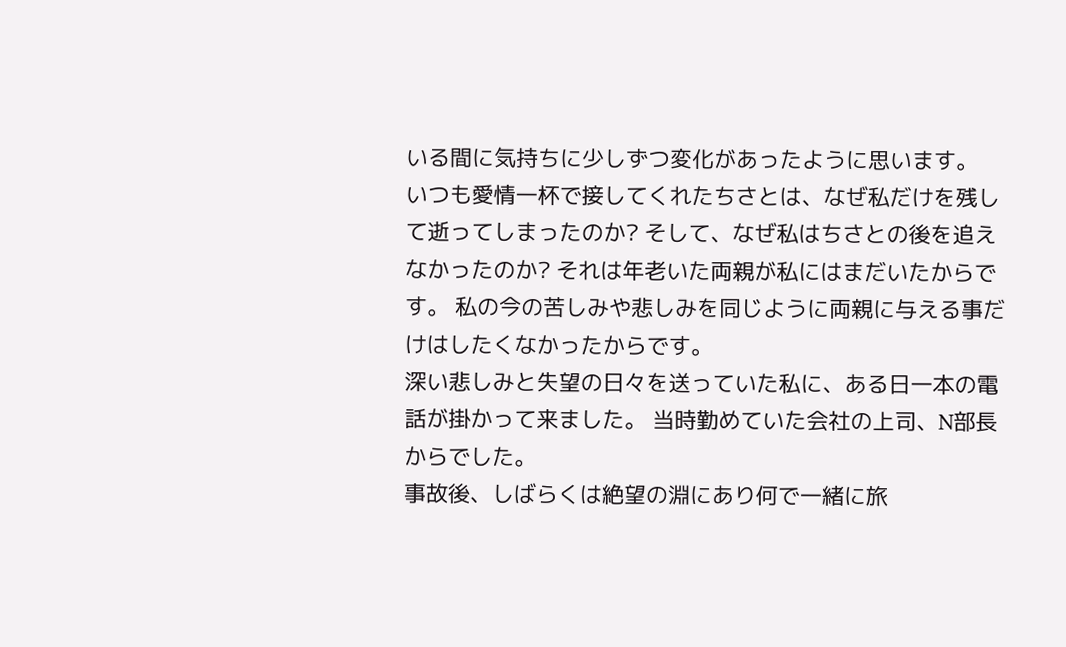いる間に気持ちに少しずつ変化があったように思います。
いつも愛情一杯で接してくれたちさとは、なぜ私だけを残して逝ってしまったのか? そして、なぜ私はちさとの後を追えなかったのか? それは年老いた両親が私にはまだいたからです。 私の今の苦しみや悲しみを同じように両親に与える事だけはしたくなかったからです。
深い悲しみと失望の日々を送っていた私に、ある日一本の電話が掛かって来ました。 当時勤めていた会社の上司、N部長からでした。
事故後、しばらくは絶望の淵にあり何で一緒に旅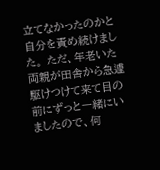立てなかったのかと自分を責め続けました。 ただ、年老いた両親が田舎から急遽駆けつけて来て目の前にずっと一緒にいましたので、何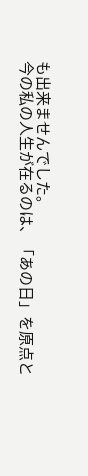も出来ませんでした。
今の私の人生が在るのは、「あの日」を原点と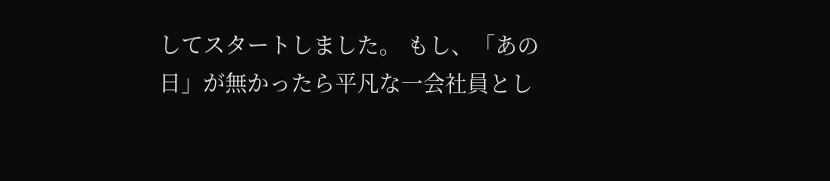してスタートしました。 もし、「あの日」が無かったら平凡な一会社員とし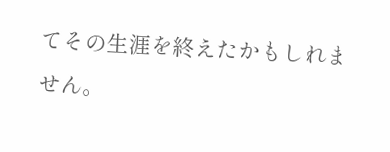てその生涯を終えたかもしれません。